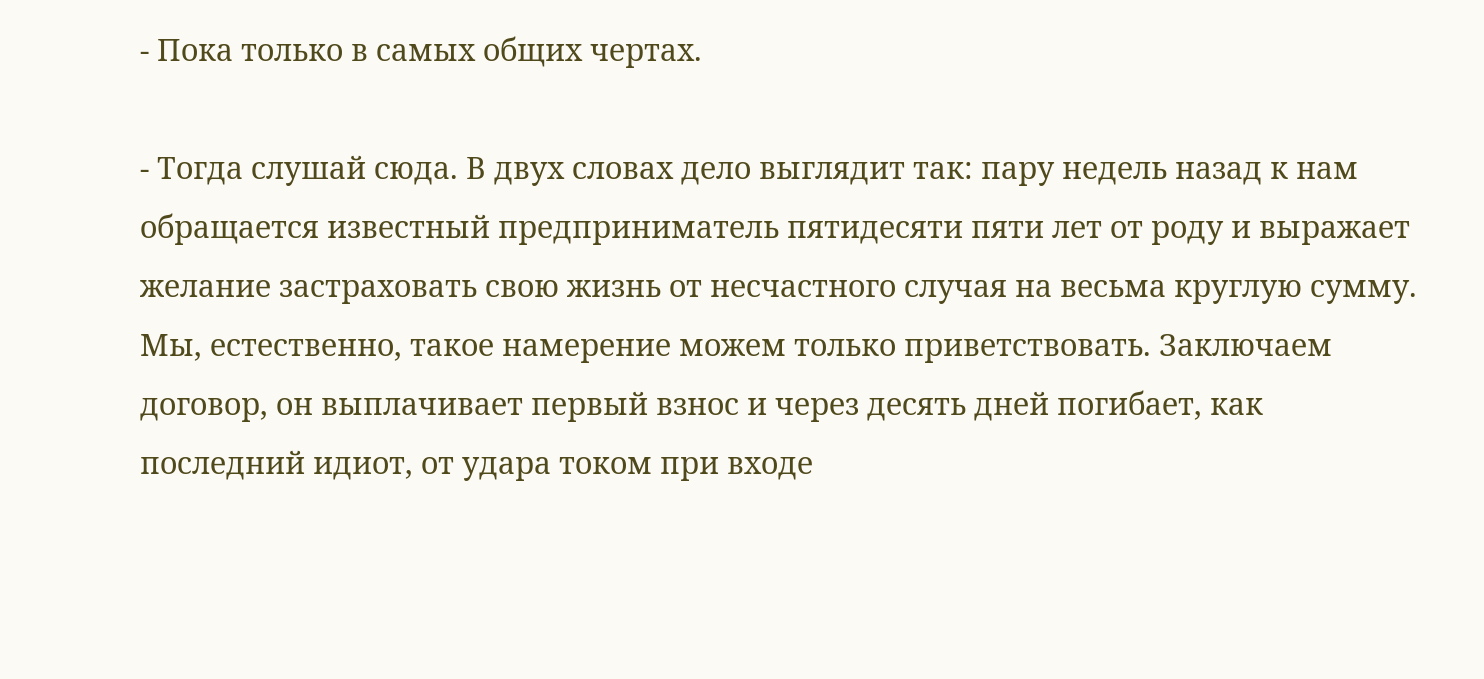- Пока только в самых общих чертах.

- Тогда слушай сюда. В двух словах дело выглядит так: пару недель назад к нам обращается известный предприниматель пятидесяти пяти лет от роду и выражает желание застраховать свою жизнь от несчастного случая на весьма круглую сумму. Мы, естественно, такое намерение можем только приветствовать. Заключаем договор, он выплачивает первый взнос и через десять дней погибает, как последний идиот, от удара током при входе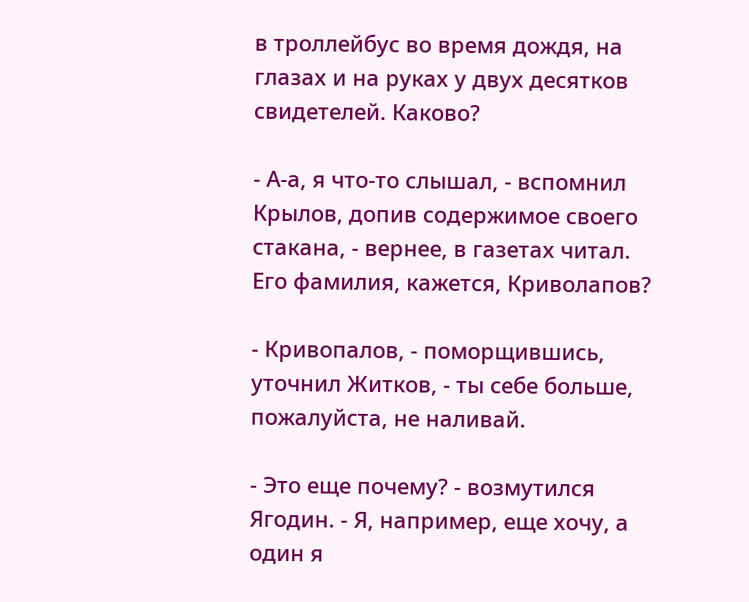в троллейбус во время дождя, на глазах и на руках у двух десятков свидетелей. Каково?

- А-а, я что-то слышал, - вспомнил Крылов, допив содержимое своего стакана, - вернее, в газетах читал. Его фамилия, кажется, Криволапов?

- Кривопалов, - поморщившись, уточнил Житков, - ты себе больше, пожалуйста, не наливай.

- Это еще почему? - возмутился Ягодин. - Я, например, еще хочу, а один я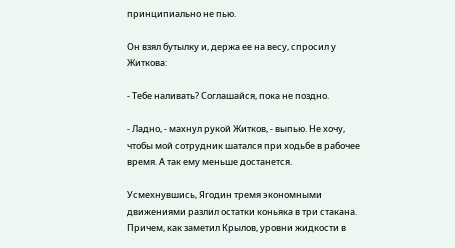принципиально не пью.

Он взял бутылку и, держа ее на весу, спросил у Житкова:

- Тебе наливать? Соглашайся, пока не поздно.

- Ладно, - махнул рукой Житков, - выпью. Не хочу, чтобы мой сотрудник шатался при ходьбе в рабочее время. А так ему меньше достанется.

Усмехнувшись, Ягодин тремя экономными движениями разлил остатки коньяка в три стакана. Причем, как заметил Крылов, уровни жидкости в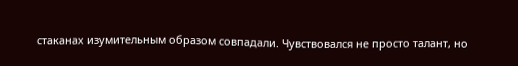стаканах изумительным образом совпадали. Чувствовался не просто талант, но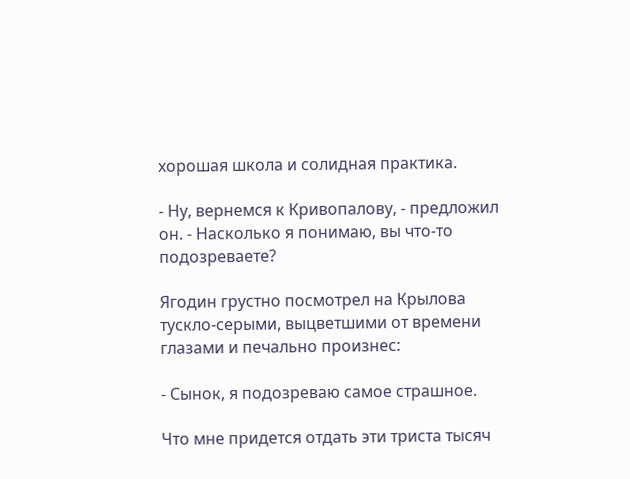хорошая школа и солидная практика.

- Ну, вернемся к Кривопалову, - предложил он. - Насколько я понимаю, вы что-то подозреваете?

Ягодин грустно посмотрел на Крылова тускло-серыми, выцветшими от времени глазами и печально произнес:

- Сынок, я подозреваю самое страшное.

Что мне придется отдать эти триста тысяч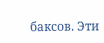баксов. Эти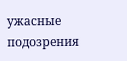ужасные подозрения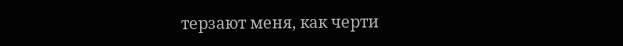терзают меня, как черти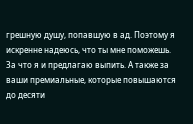грешную душу, попавшую в ад. Поэтому я искренне надеюсь, что ты мне поможешь. За что я и предлагаю выпить. А также за ваши премиальные, которые повышаются до десяти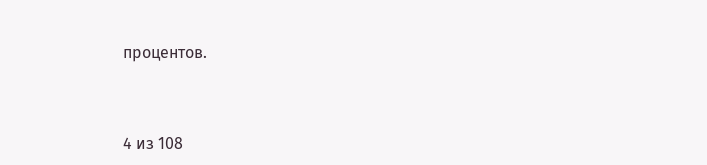процентов.



4 из 108